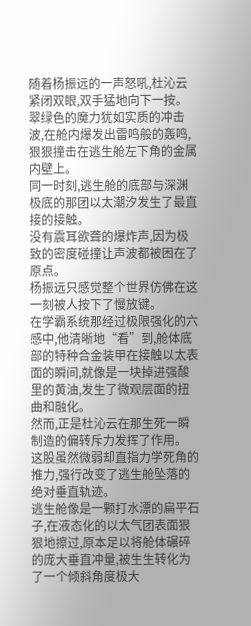随着杨振远的一声怒吼,杜沁云紧闭双眼,双手猛地向下一按。
翠绿色的魔力犹如实质的冲击波,在舱内爆发出雷鸣般的轰鸣,狠狠撞击在逃生舱左下角的金属内壁上。
同一时刻,逃生舱的底部与深渊极底的那团以太潮汐发生了最直接的接触。
没有震耳欲聋的爆炸声,因为极致的密度碰撞让声波都被困在了原点。
杨振远只感觉整个世界仿佛在这一刻被人按下了慢放键。
在学霸系统那经过极限强化的六感中,他清晰地“看”到,舱体底部的特种合金装甲在接触以太表面的瞬间,就像是一块掉进强酸里的黄油,发生了微观层面的扭曲和融化。
然而,正是杜沁云在那生死一瞬制造的偏转斥力发挥了作用。
这股虽然微弱却直指力学死角的推力,强行改变了逃生舱坠落的绝对垂直轨迹。
逃生舱像是一颗打水漂的扁平石子,在液态化的以太气团表面狠狠地擦过,原本足以将舱体碾碎的庞大垂直冲量,被生生转化为了一个倾斜角度极大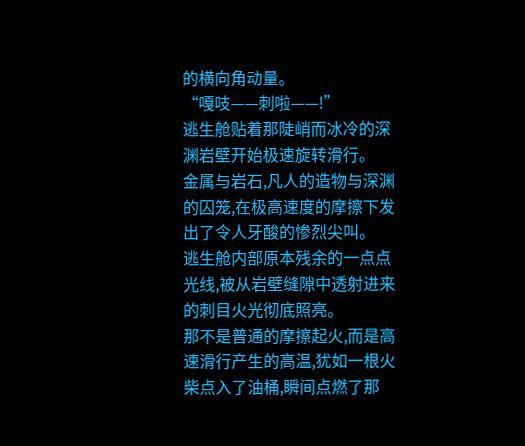的横向角动量。
“嘎吱——刺啦——!”
逃生舱贴着那陡峭而冰冷的深渊岩壁开始极速旋转滑行。
金属与岩石,凡人的造物与深渊的囚笼,在极高速度的摩擦下发出了令人牙酸的惨烈尖叫。
逃生舱内部原本残余的一点点光线,被从岩壁缝隙中透射进来的刺目火光彻底照亮。
那不是普通的摩擦起火,而是高速滑行产生的高温,犹如一根火柴点入了油桶,瞬间点燃了那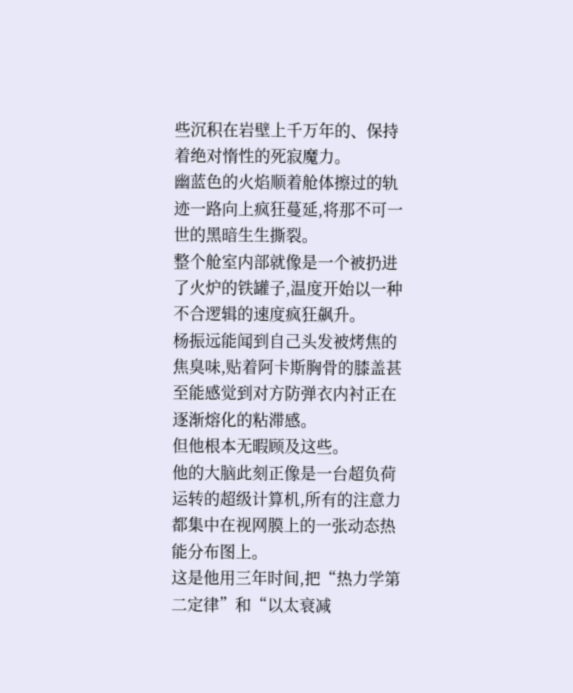些沉积在岩壁上千万年的、保持着绝对惰性的死寂魔力。
幽蓝色的火焰顺着舱体擦过的轨迹一路向上疯狂蔓延,将那不可一世的黑暗生生撕裂。
整个舱室内部就像是一个被扔进了火炉的铁罐子,温度开始以一种不合逻辑的速度疯狂飙升。
杨振远能闻到自己头发被烤焦的焦臭味,贴着阿卡斯胸骨的膝盖甚至能感觉到对方防弹衣内衬正在逐渐熔化的粘滞感。
但他根本无暇顾及这些。
他的大脑此刻正像是一台超负荷运转的超级计算机,所有的注意力都集中在视网膜上的一张动态热能分布图上。
这是他用三年时间,把“热力学第二定律”和“以太衰减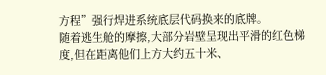方程”强行焊进系统底层代码换来的底牌。
随着逃生舱的摩擦,大部分岩壁呈现出平滑的红色梯度,但在距离他们上方大约五十米、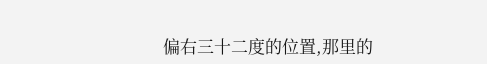偏右三十二度的位置,那里的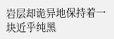岩层却诡异地保持着一块近乎纯黑